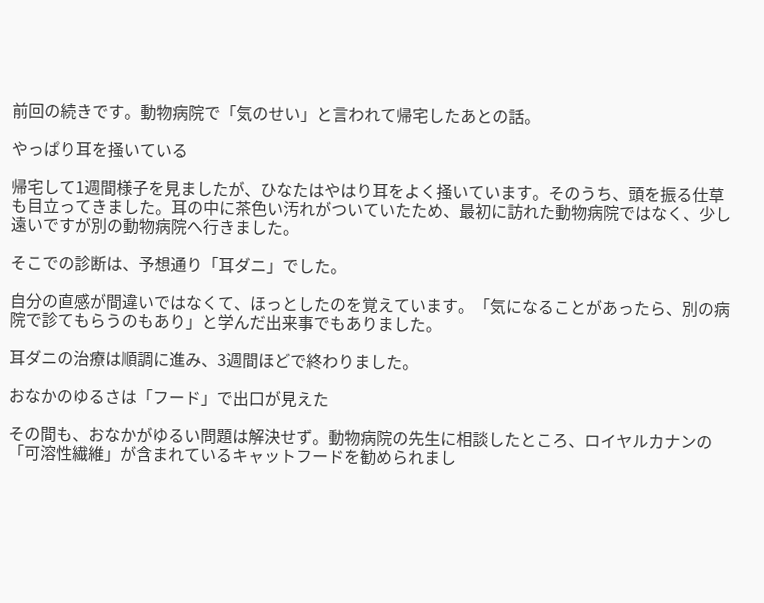前回の続きです。動物病院で「気のせい」と言われて帰宅したあとの話。

やっぱり耳を掻いている

帰宅して1週間様子を見ましたが、ひなたはやはり耳をよく掻いています。そのうち、頭を振る仕草も目立ってきました。耳の中に茶色い汚れがついていたため、最初に訪れた動物病院ではなく、少し遠いですが別の動物病院へ行きました。

そこでの診断は、予想通り「耳ダニ」でした。

自分の直感が間違いではなくて、ほっとしたのを覚えています。「気になることがあったら、別の病院で診てもらうのもあり」と学んだ出来事でもありました。

耳ダニの治療は順調に進み、3週間ほどで終わりました。

おなかのゆるさは「フード」で出口が見えた

その間も、おなかがゆるい問題は解決せず。動物病院の先生に相談したところ、ロイヤルカナンの「可溶性繊維」が含まれているキャットフードを勧められまし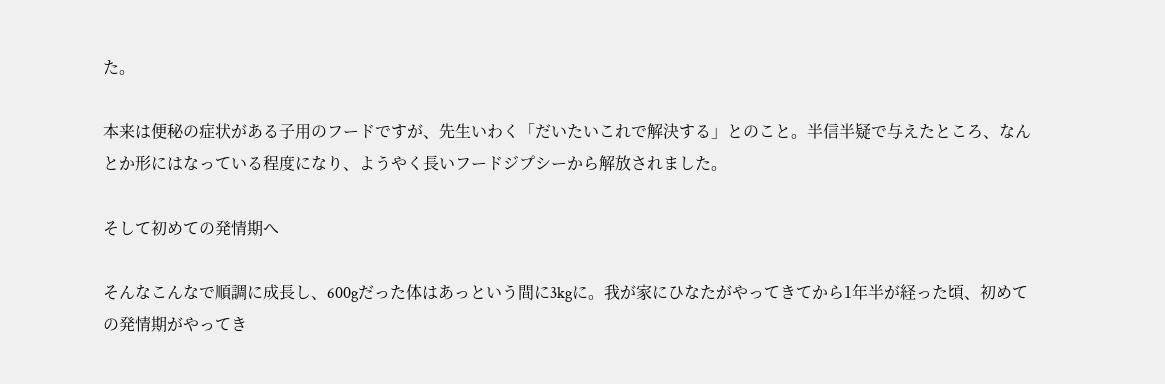た。

本来は便秘の症状がある子用のフードですが、先生いわく「だいたいこれで解決する」とのこと。半信半疑で与えたところ、なんとか形にはなっている程度になり、ようやく長いフードジプシーから解放されました。

そして初めての発情期へ

そんなこんなで順調に成長し、600gだった体はあっという間に3kgに。我が家にひなたがやってきてから1年半が経った頃、初めての発情期がやってき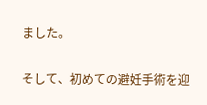ました。

そして、初めての避妊手術を迎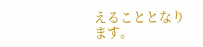えることとなります。